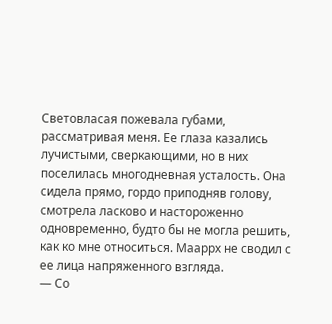Световласая пожевала губами, рассматривая меня. Ее глаза казались лучистыми, сверкающими, но в них поселилась многодневная усталость. Она сидела прямо, гордо приподняв голову, смотрела ласково и настороженно одновременно, будто бы не могла решить, как ко мне относиться. Мааррх не сводил с ее лица напряженного взгляда.
— Со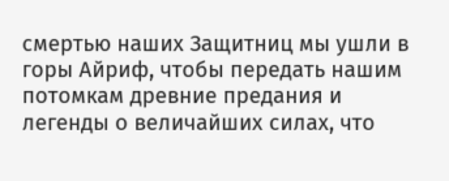смертью наших Защитниц мы ушли в горы Айриф, чтобы передать нашим потомкам древние предания и легенды о величайших силах, что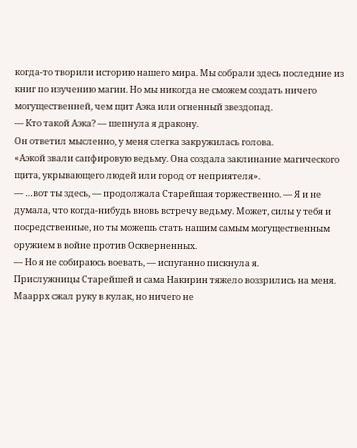когда-то творили историю нашего мира. Мы собрали здесь последние из книг по изучению магии. Но мы никогда не сможем создать ничего могущественней, чем щит Аэка или огненный звездопад.
— Кто такой Аэка? — шепнула я дракону.
Он ответил мысленно, у меня слегка закружилась голова.
«Аэкой звали сапфировую ведьму. Она создала заклинание магического щита, укрывающего людей или город от неприятеля».
— …вот ты здесь, — продолжала Старейшая торжественно. — Я и не думала, что когда-нибудь вновь встречу ведьму. Может, силы у тебя и посредственные, но ты можешь стать нашим самым могущественным оружием в войне против Оскверненных.
— Но я не собираюсь воевать, — испуганно пискнула я.
Прислужницы Старейшей и сама Накирин тяжело воззрились на меня. Мааррх сжал руку в кулак, но ничего не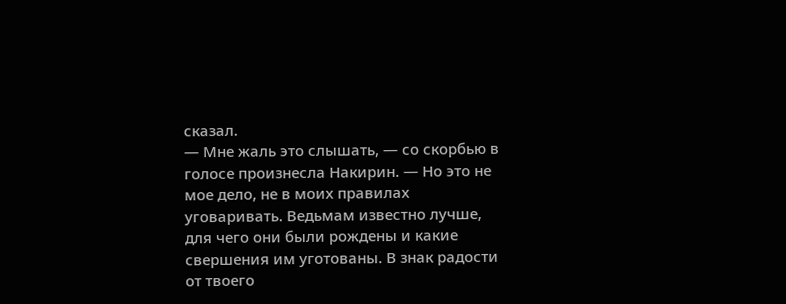сказал.
— Мне жаль это слышать, — со скорбью в голосе произнесла Накирин. — Но это не мое дело, не в моих правилах уговаривать. Ведьмам известно лучше, для чего они были рождены и какие свершения им уготованы. В знак радости от твоего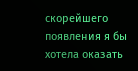скорейшего появления я бы хотела оказать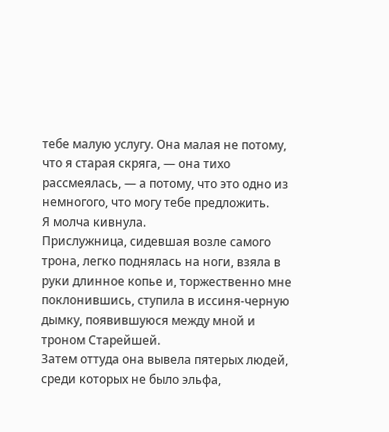тебе малую услугу. Она малая не потому, что я старая скряга, — она тихо рассмеялась, — а потому, что это одно из немногого, что могу тебе предложить.
Я молча кивнула.
Прислужница, сидевшая возле самого трона, легко поднялась на ноги, взяла в руки длинное копье и, торжественно мне поклонившись, ступила в иссиня-черную дымку, появившуюся между мной и троном Старейшей.
Затем оттуда она вывела пятерых людей, среди которых не было эльфа,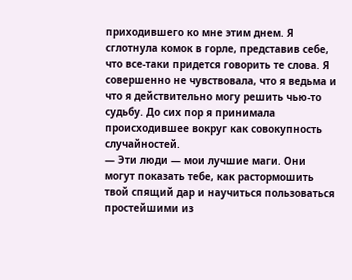приходившего ко мне этим днем. Я сглотнула комок в горле, представив себе, что все-таки придется говорить те слова. Я совершенно не чувствовала, что я ведьма и что я действительно могу решить чью-то судьбу. До сих пор я принимала происходившее вокруг как совокупность случайностей.
— Эти люди — мои лучшие маги. Они могут показать тебе, как растормошить твой спящий дар и научиться пользоваться простейшими из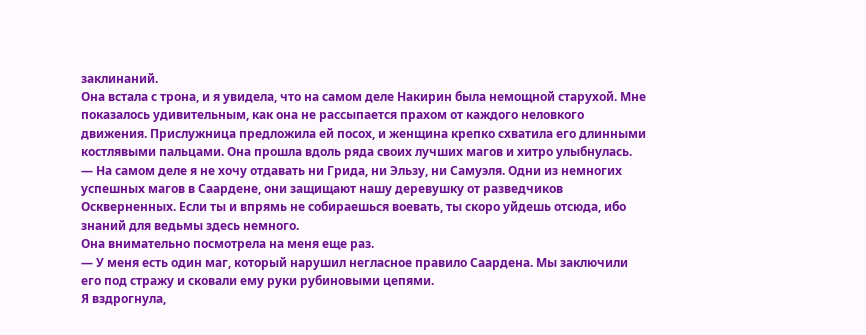заклинаний.
Она встала с трона, и я увидела, что на самом деле Накирин была немощной старухой. Мне показалось удивительным, как она не рассыпается прахом от каждого неловкого движения. Прислужница предложила ей посох, и женщина крепко схватила его длинными костлявыми пальцами. Она прошла вдоль ряда своих лучших магов и хитро улыбнулась.
— На самом деле я не хочу отдавать ни Грида, ни Эльзу, ни Самуэля. Одни из немногих успешных магов в Саардене, они защищают нашу деревушку от разведчиков Оскверненных. Если ты и впрямь не собираешься воевать, ты скоро уйдешь отсюда, ибо знаний для ведьмы здесь немного.
Она внимательно посмотрела на меня еще раз.
— У меня есть один маг, который нарушил негласное правило Саардена. Мы заключили его под стражу и сковали ему руки рубиновыми цепями.
Я вздрогнула,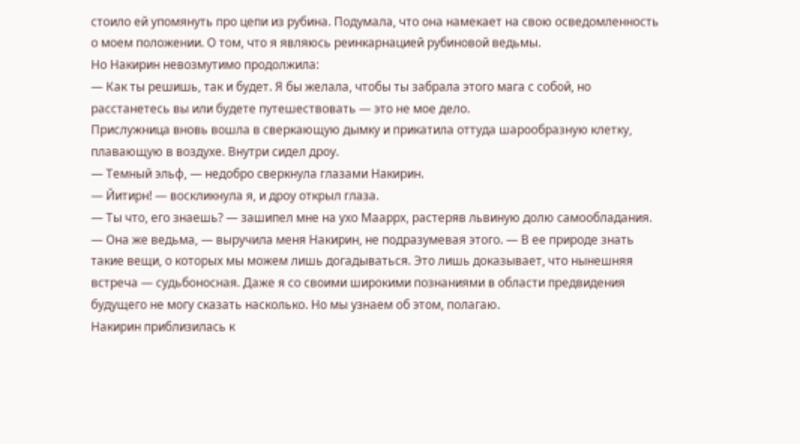стоило ей упомянуть про цепи из рубина. Подумала, что она намекает на свою осведомленность о моем положении. О том, что я являюсь реинкарнацией рубиновой ведьмы.
Но Накирин невозмутимо продолжила:
— Как ты решишь, так и будет. Я бы желала, чтобы ты забрала этого мага с собой, но расстанетесь вы или будете путешествовать — это не мое дело.
Прислужница вновь вошла в сверкающую дымку и прикатила оттуда шарообразную клетку, плавающую в воздухе. Внутри сидел дроу.
— Темный эльф, — недобро сверкнула глазами Накирин.
— Йитирн! — воскликнула я, и дроу открыл глаза.
— Ты что, его знаешь? — зашипел мне на ухо Мааррх, растеряв львиную долю самообладания.
— Она же ведьма, — выручила меня Накирин, не подразумевая этого. — В ее природе знать такие вещи, о которых мы можем лишь догадываться. Это лишь доказывает, что нынешняя встреча — судьбоносная. Даже я со своими широкими познаниями в области предвидения будущего не могу сказать насколько. Но мы узнаем об этом, полагаю.
Накирин приблизилась к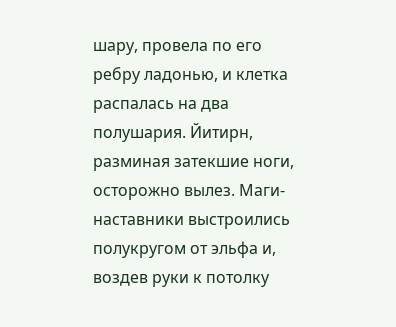шару, провела по его ребру ладонью, и клетка распалась на два полушария. Йитирн, разминая затекшие ноги, осторожно вылез. Маги-наставники выстроились полукругом от эльфа и, воздев руки к потолку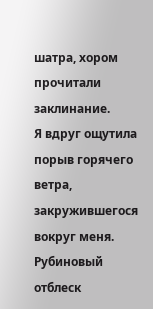шатра, хором прочитали заклинание.
Я вдруг ощутила порыв горячего ветра, закружившегося вокруг меня. Рубиновый отблеск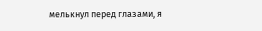мелькнул перед глазами, я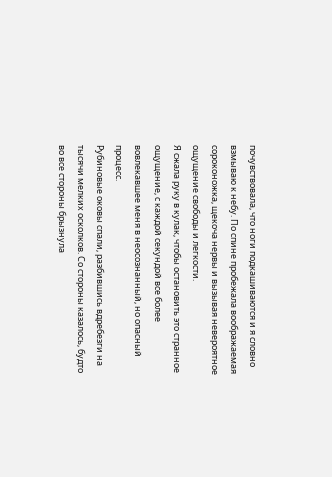почувствовала, что ноги подкашиваются и я словно взмываю к небу. По спине пробежала воображаемая сороконожка, щекоча нервы и вызывая невероятное ощущение свободы и легкости.
Я сжала руку в кулак, чтобы остановить это странное ощущение, с каждой секундой все более вовлекавшее меня в неосознанный, но опасный процесс.
Рубиновые оковы спали, разбившись вдребезги на тысячи мелких осколков. Со стороны казалось, будто во все стороны брызнула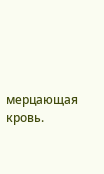мерцающая кровь.